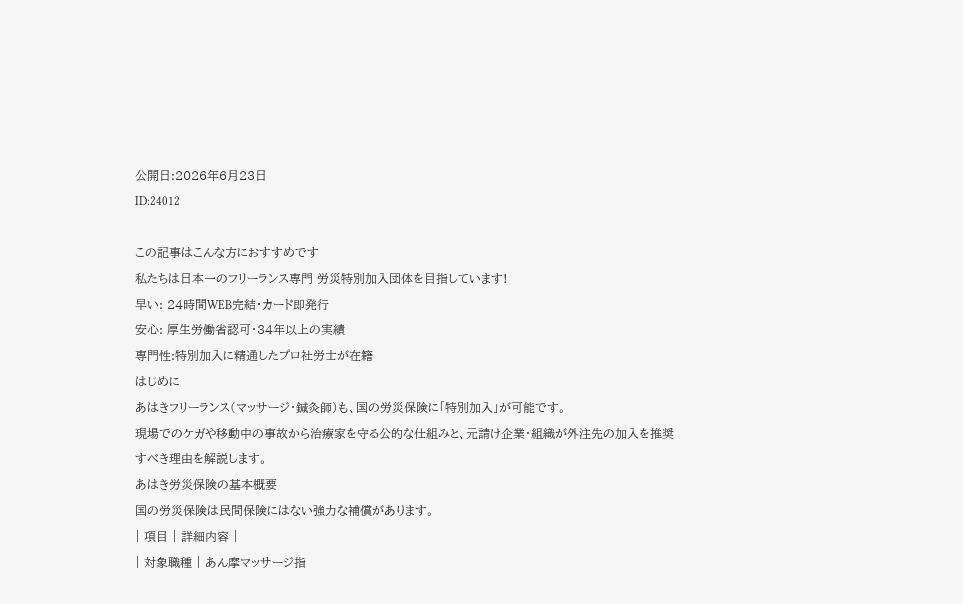公開日:2026年6月23日
ID:24012

この記事はこんな方におすすめです
私たちは日本一のフリーランス専門 労災特別加入団体を目指しています!
早い: 24時間WEB完結・カード即発行
安心: 厚生労働省認可・34年以上の実績
専門性:特別加入に精通したプロ社労士が在籍
はじめに
あはきフリーランス(マッサージ・鍼灸師)も、国の労災保険に「特別加入」が可能です。
現場でのケガや移動中の事故から治療家を守る公的な仕組みと、元請け企業・組織が外注先の加入を推奨すべき理由を解説します。
あはき労災保険の基本概要
国の労災保険は民間保険にはない強力な補償があります。
| 項目 | 詳細内容 |
| 対象職種 | あん摩マッサージ指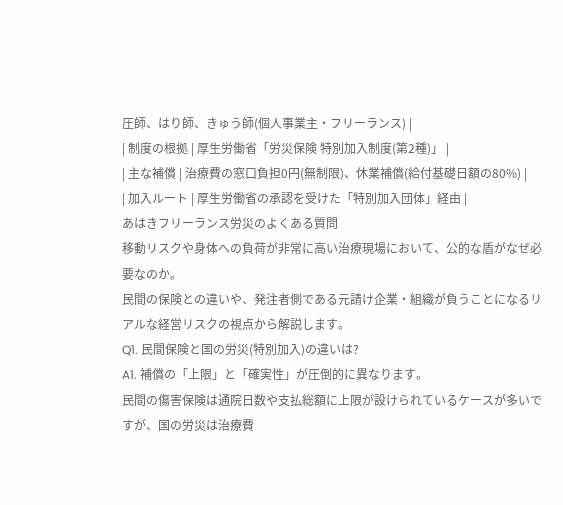圧師、はり師、きゅう師(個人事業主・フリーランス) |
| 制度の根拠 | 厚生労働省「労災保険 特別加入制度(第2種)」 |
| 主な補償 | 治療費の窓口負担0円(無制限)、休業補償(給付基礎日額の80%) |
| 加入ルート | 厚生労働省の承認を受けた「特別加入団体」経由 |
あはきフリーランス労災のよくある質問
移動リスクや身体への負荷が非常に高い治療現場において、公的な盾がなぜ必要なのか。
民間の保険との違いや、発注者側である元請け企業・組織が負うことになるリアルな経営リスクの視点から解説します。
Q1. 民間保険と国の労災(特別加入)の違いは?
A1. 補償の「上限」と「確実性」が圧倒的に異なります。
民間の傷害保険は通院日数や支払総額に上限が設けられているケースが多いですが、国の労災は治療費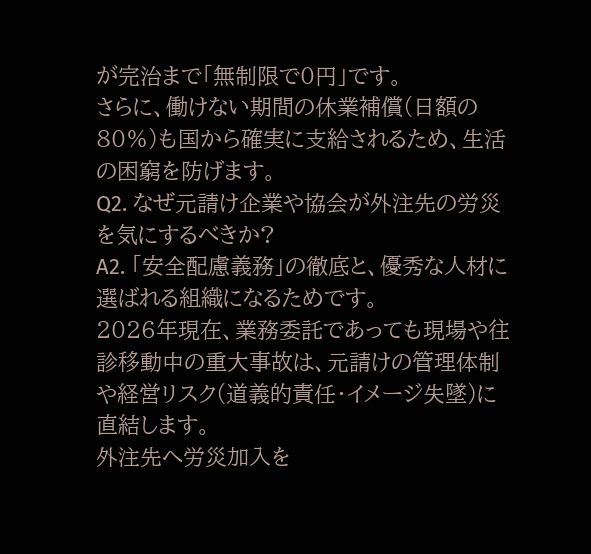が完治まで「無制限で0円」です。
さらに、働けない期間の休業補償(日額の80%)も国から確実に支給されるため、生活の困窮を防げます。
Q2. なぜ元請け企業や協会が外注先の労災を気にするべきか?
A2. 「安全配慮義務」の徹底と、優秀な人材に選ばれる組織になるためです。
2026年現在、業務委託であっても現場や往診移動中の重大事故は、元請けの管理体制や経営リスク(道義的責任・イメージ失墜)に直結します。
外注先へ労災加入を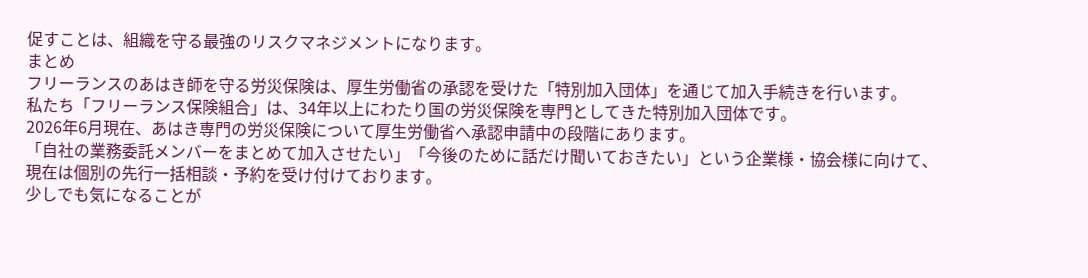促すことは、組織を守る最強のリスクマネジメントになります。
まとめ
フリーランスのあはき師を守る労災保険は、厚生労働省の承認を受けた「特別加入団体」を通じて加入手続きを行います。
私たち「フリーランス保険組合」は、34年以上にわたり国の労災保険を専門としてきた特別加入団体です。
2026年6月現在、あはき専門の労災保険について厚生労働省へ承認申請中の段階にあります。
「自社の業務委託メンバーをまとめて加入させたい」「今後のために話だけ聞いておきたい」という企業様・協会様に向けて、現在は個別の先行一括相談・予約を受け付けております。
少しでも気になることが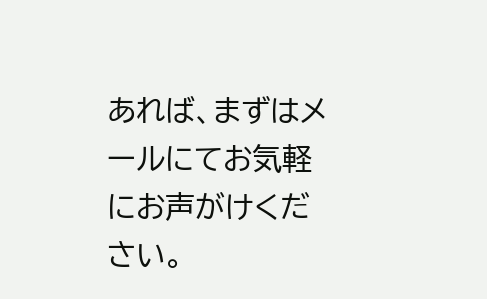あれば、まずはメールにてお気軽にお声がけください。